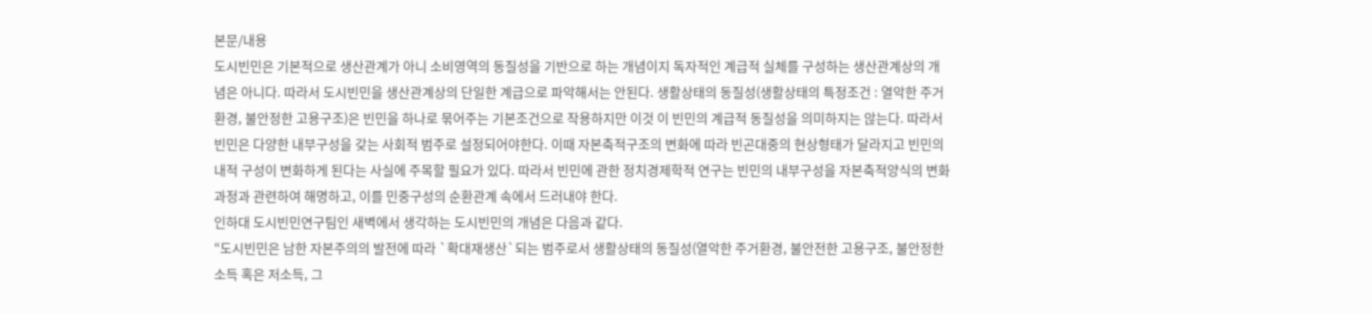본문/내용
도시빈민은 기본적으로 생산관계가 아니 소비영역의 동질성을 기반으로 하는 개념이지 독자적인 계급적 실체를 구성하는 생산관계상의 개념은 아니다. 따라서 도시빈민을 생산관계상의 단일한 계급으로 파악해서는 안된다. 생활상태의 동질성(생활상태의 특정조건 : 열악한 주거환경, 불안정한 고용구조)은 빈민을 하나로 묶어주는 기본조건으로 작용하지만 이것 이 빈민의 계급적 동질성을 의미하지는 않는다. 따라서 빈민은 다양한 내부구성을 갖는 사회적 범주로 설정되어야한다. 이때 자본축적구조의 변화에 따라 빈곤대중의 현상형태가 달라지고 빈민의 내적 구성이 변화하게 된다는 사실에 주목할 필요가 있다. 따라서 빈민에 관한 정치경제학적 연구는 빈민의 내부구성을 자본축적양식의 변화과정과 관련하여 해명하고, 이를 민중구성의 순환관계 속에서 드러내야 한다.
인하대 도시빈민연구팀인 새벽에서 생각하는 도시빈민의 개념은 다음과 같다.
“도시빈민은 남한 자본주의의 발전에 따라 `확대재생산`되는 범주로서 생활상태의 동질성(열악한 주거환경, 불안전한 고용구조, 불안정한 소득 혹은 저소득, 그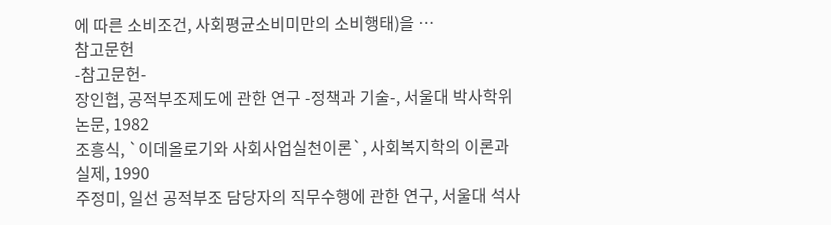에 따른 소비조건, 사회평균소비미만의 소비행태)을 …
참고문헌
-참고문헌-
장인협, 공적부조제도에 관한 연구 -정책과 기술-, 서울대 박사학위논문, 1982
조흥식, `이데올로기와 사회사업실천이론`, 사회복지학의 이론과 실제, 1990
주정미, 일선 공적부조 담당자의 직무수행에 관한 연구, 서울대 석사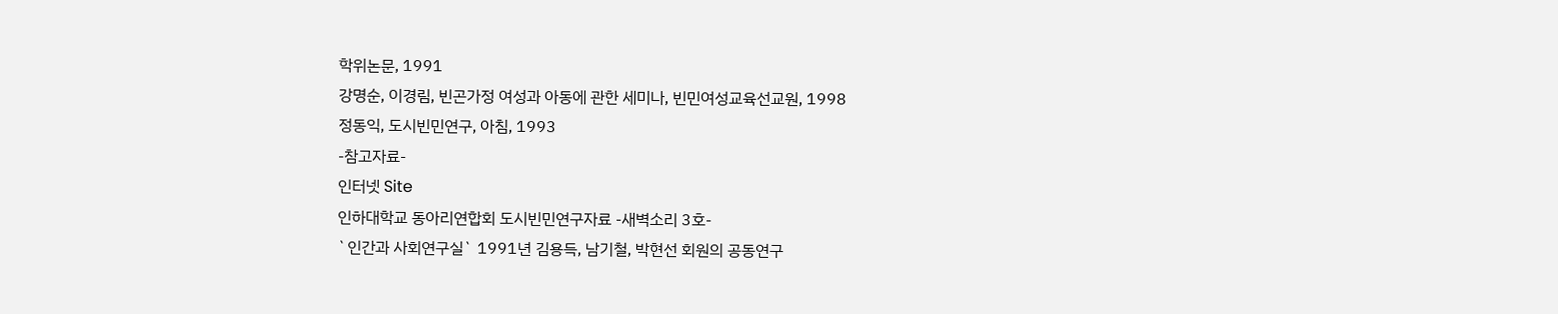학위논문, 1991
강명순, 이경림, 빈곤가정 여성과 아동에 관한 세미나, 빈민여성교육선교원, 1998
정동익, 도시빈민연구, 아침, 1993
-참고자료-
인터넷 Site
인하대학교 동아리연합회 도시빈민연구자료 -새벽소리 3호-
`인간과 사회연구실` 1991년 김용득, 남기철, 박현선 회원의 공동연구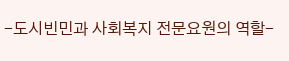-도시빈민과 사회복지 전문요원의 역할-